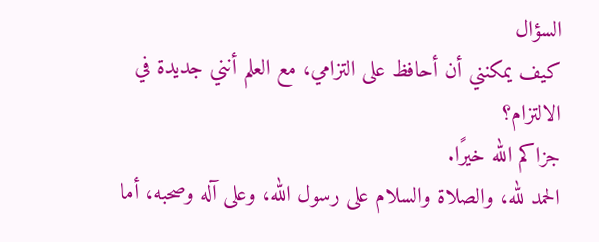السؤال
كيف يمكنني أن أحافظ على التزامي، مع العلم أنني جديدة في الالتزام؟
جزاكم الله خيرًا.
الحمد لله، والصلاة والسلام على رسول الله، وعلى آله وصحبه، أما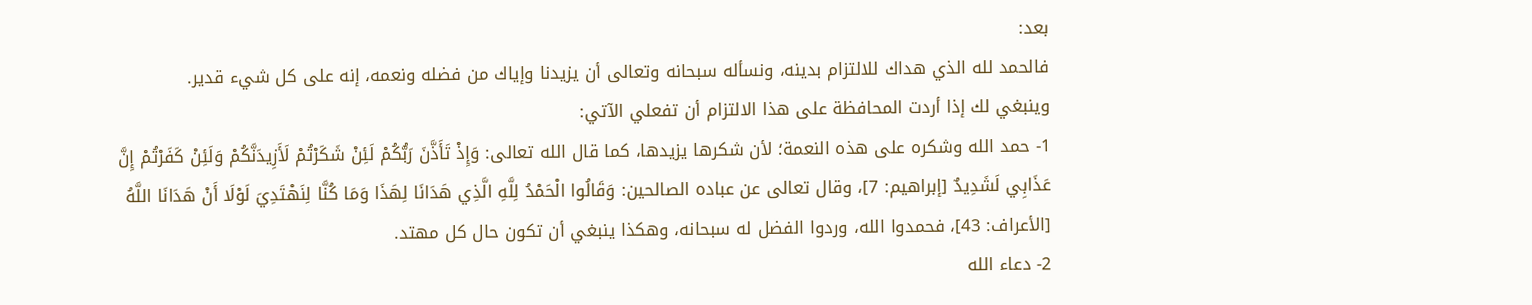بعد:
فالحمد لله الذي هداك للالتزام بدينه، ونسأله سبحانه وتعالى أن يزيدنا وإياك من فضله ونعمه، إنه على كل شيء قدير.
وينبغي لك إذا أردت المحافظة على هذا الالتزام أن تفعلي الآتي:
1- حمد الله وشكره على هذه النعمة؛ لأن شكرها يزيدها، كما قال الله تعالى: وَإِذْ تَأَذَّنَ رَبُّكُمْ لَئِنْ شَكَرْتُمْ لَأَزِيدَنَّكُمْ وَلَئِنْ كَفَرْتُمْ إِنَّ عَذَابِي لَشَدِيدٌ [إبراهيم: 7]، وقال تعالى عن عباده الصالحين: وَقَالُوا الْحَمْدُ لِلَّهِ الَّذِي هَدَانَا لِهَذَا وَمَا كُنَّا لِنَهْتَدِيَ لَوْلَا أَنْ هَدَانَا اللَّهُ [الأعراف: 43]، فحمدوا الله، وردوا الفضل له سبحانه، وهكذا ينبغي أن تكون حال كل مهتد.
2- دعاء الله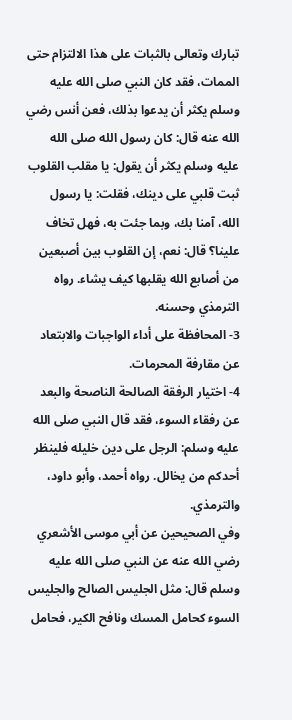تبارك وتعالى بالثبات على هذا الالتزام حتى الممات، فقد كان النبي صلى الله عليه وسلم يكثر أن يدعوا بذلك، فعن أنس رضي الله عنه قال: كان رسول الله صلى الله عليه وسلم يكثر أن يقول: يا مقلب القلوب ثبت قلبي على دينك، فقلت: يا رسول الله، آمنا بك، وبما جئت به، فهل تخاف علينا؟ قال: نعم، إن القلوب بين أصبعين من أصابع الله يقلبها كيف يشاء. رواه الترمذي وحسنه.
3- المحافظة على أداء الواجبات والابتعاد عن مقارفة المحرمات.
4- اختيار الرفقة الصالحة الناصحة والبعد عن رفقاء السوء، فقد قال النبي صلى الله عليه وسلم: الرجل على دين خليله فلينظر أحدكم من يخالل. رواه أحمد، وأبو داود، والترمذي.
وفي الصحيحين عن أبي موسى الأشعري رضي الله عنه عن النبي صلى الله عليه وسلم قال: مثل الجليس الصالح والجليس السوء كحامل المسك ونافح الكير، فحامل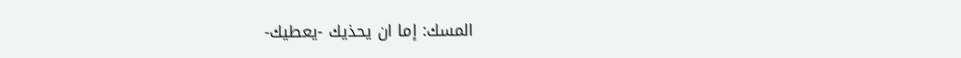المسك: إما ان يحذيك -يعطيك-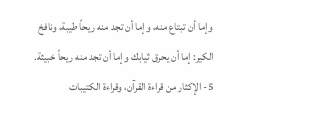وإما أن تبتاع منه، وإما أن تجد منه ريحاً طيبة، ونافخ الكير: إما أن يحرق ثيابك وإما أن تجد منه ريحاً خبيثة.
5- الإكثار من قراءة القرآن، وقراءة الكتيبات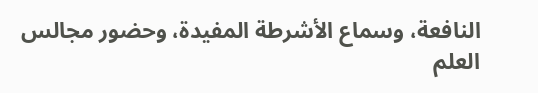النافعة، وسماع الأشرطة المفيدة، وحضور مجالس العلم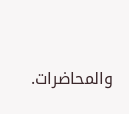والمحاضرات.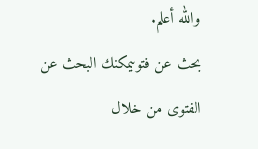والله أعلم.
بحث عن فتوىيمكنك البحث عن الفتوى من خلال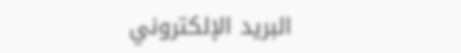البريد الإلكتروني